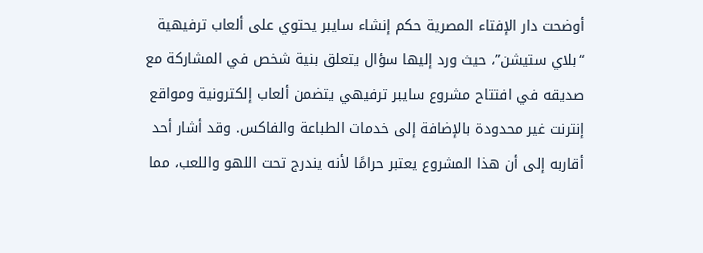أوضحت دار الإفتاء المصرية حكم إنشاء سايبر يحتوي على ألعاب ترفيهية “بلاي ستيشن”، حيث ورد إليها سؤال يتعلق بنية شخص في المشاركة مع صديقه في افتتاح مشروع سايبر ترفيهي يتضمن ألعاب إلكترونية ومواقع إنترنت غير محدودة بالإضافة إلى خدمات الطباعة والفاكس. وقد أشار أحد أقاربه إلى أن هذا المشروع يعتبر حرامًا لأنه يندرج تحت اللهو واللعب، مما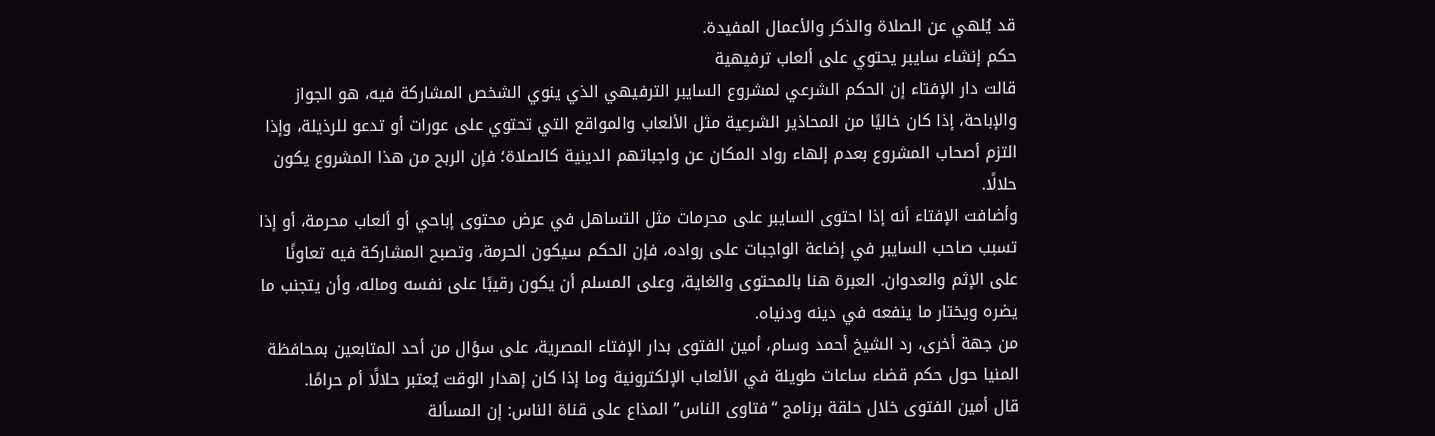قد يُلهي عن الصلاة والذكر والأعمال المفيدة.
حكم إنشاء سايبر يحتوي على ألعاب ترفيهية
قالت دار الإفتاء إن الحكم الشرعي لمشروع السايبر الترفيهي الذي ينوي الشخص المشاركة فيه، هو الجواز والإباحة، إذا كان خاليًا من المحاذير الشرعية مثل الألعاب والمواقع التي تحتوي على عورات أو تدعو للرذيلة، وإذا التزم أصحاب المشروع بعدم إلهاء رواد المكان عن واجباتهم الدينية كالصلاة؛ فإن الربح من هذا المشروع يكون حلالًا.
وأضافت الإفتاء أنه إذا احتوى السايبر على محرمات مثل التساهل في عرض محتوى إباحي أو ألعاب محرمة، أو إذا تسبب صاحب السايبر في إضاعة الواجبات على رواده، فإن الحكم سيكون الحرمة، وتصبح المشاركة فيه تعاونًا على الإثم والعدوان. العبرة هنا بالمحتوى والغاية، وعلى المسلم أن يكون رقيبًا على نفسه وماله، وأن يتجنب ما يضره ويختار ما ينفعه في دينه ودنياه.
من جهة أخرى، رد الشيخ أحمد وسام، أمين الفتوى بدار الإفتاء المصرية، على سؤال من أحد المتابعين بمحافظة المنيا حول حكم قضاء ساعات طويلة في الألعاب الإلكترونية وما إذا كان إهدار الوقت يُعتبر حلالًا أم حرامًا.
قال أمين الفتوى خلال حلقة برنامج “فتاوى الناس” المذاع على قناة الناس: إن المسألة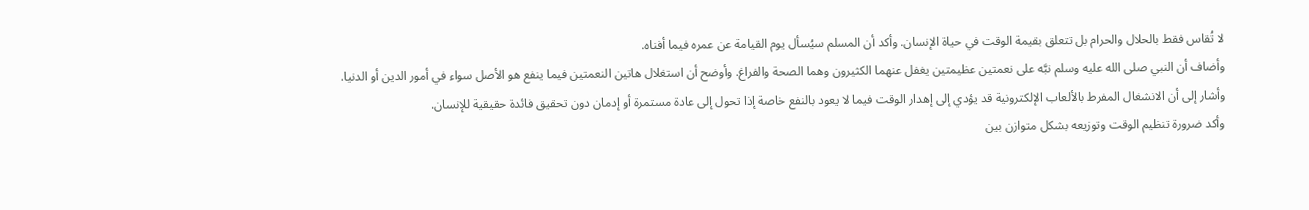لا تُقاس فقط بالحلال والحرام بل تتعلق بقيمة الوقت في حياة الإنسان. وأكد أن المسلم سيُسأل يوم القيامة عن عمره فيما أفناه.
وأضاف أن النبي صلى الله عليه وسلم نبَّه على نعمتين عظيمتين يغفل عنهما الكثيرون وهما الصحة والفراغ. وأوضح أن استغلال هاتين النعمتين فيما ينفع هو الأصل سواء في أمور الدين أو الدنيا.
وأشار إلى أن الانشغال المفرط بالألعاب الإلكترونية قد يؤدي إلى إهدار الوقت فيما لا يعود بالنفع خاصة إذا تحول إلى عادة مستمرة أو إدمان دون تحقيق فائدة حقيقية للإنسان.
وأكد ضرورة تنظيم الوقت وتوزيعه بشكل متوازن بين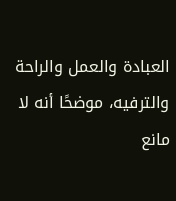العبادة والعمل والراحة والترفيه، موضحًا أنه لا مانع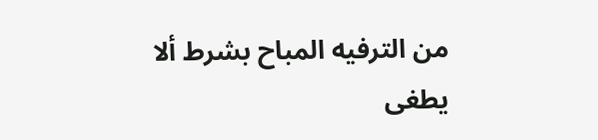من الترفيه المباح بشرط ألا يطغى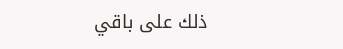ذلك على باقي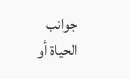جوانب الحياة أو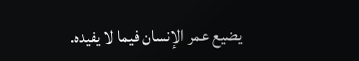يضيع عمر الإنسان فيما لا يفيده.